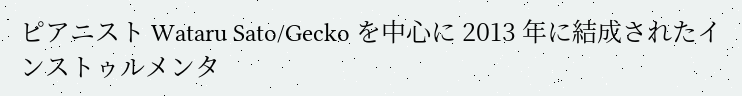ピアニスト Wataru Sato/Gecko を中心に 2013 年に結成されたインストゥルメンタ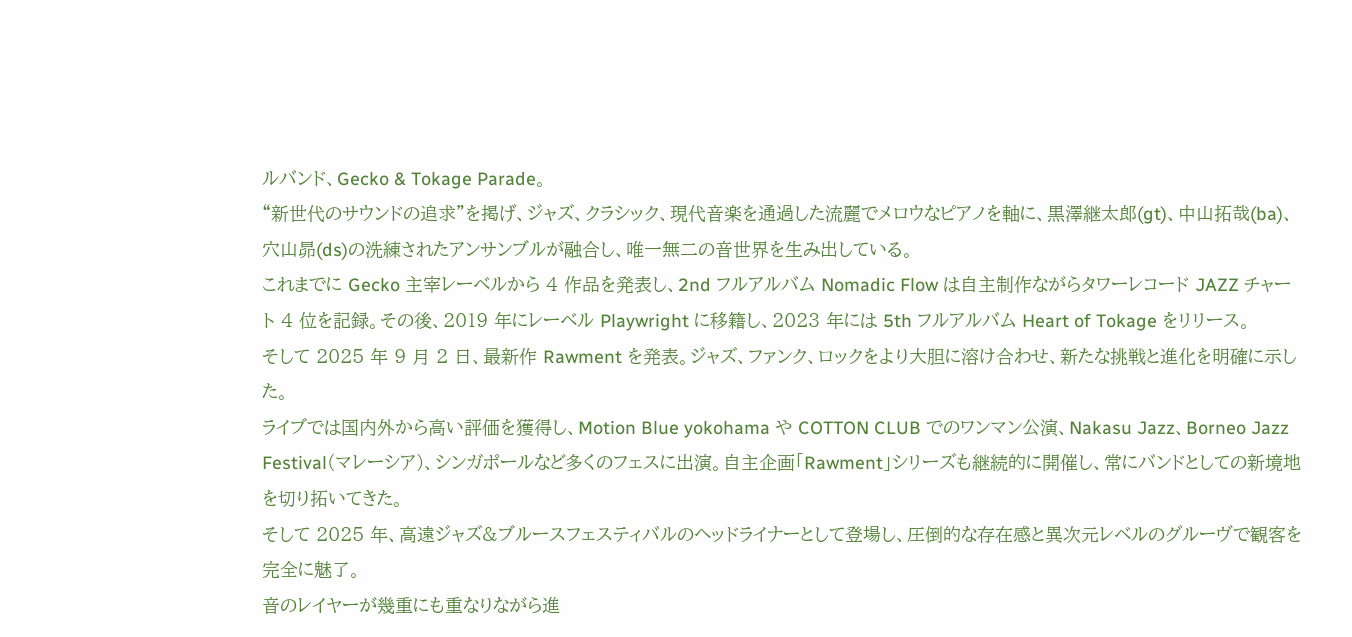ルバンド、Gecko & Tokage Parade。
“新世代のサウンドの追求”を掲げ、ジャズ、クラシック、現代音楽を通過した流麗でメロウなピアノを軸に、黒澤継太郎(gt)、中山拓哉(ba)、穴山昴(ds)の洗練されたアンサンブルが融合し、唯一無二の音世界を生み出している。
これまでに Gecko 主宰レーベルから 4 作品を発表し、2nd フルアルバム Nomadic Flow は自主制作ながらタワーレコード JAZZ チャート 4 位を記録。その後、2019 年にレーベル Playwright に移籍し、2023 年には 5th フルアルバム Heart of Tokage をリリース。
そして 2025 年 9 月 2 日、最新作 Rawment を発表。ジャズ、ファンク、ロックをより大胆に溶け合わせ、新たな挑戦と進化を明確に示した。
ライブでは国内外から高い評価を獲得し、Motion Blue yokohama や COTTON CLUB でのワンマン公演、Nakasu Jazz、Borneo Jazz Festival(マレーシア)、シンガポールなど多くのフェスに出演。自主企画「Rawment」シリーズも継続的に開催し、常にバンドとしての新境地を切り拓いてきた。
そして 2025 年、高遠ジャズ&ブルースフェスティバルのヘッドライナーとして登場し、圧倒的な存在感と異次元レベルのグルーヴで観客を完全に魅了。
音のレイヤーが幾重にも重なりながら進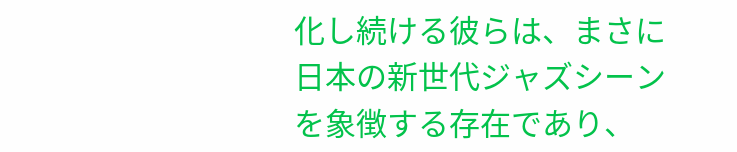化し続ける彼らは、まさに日本の新世代ジャズシーンを象徴する存在であり、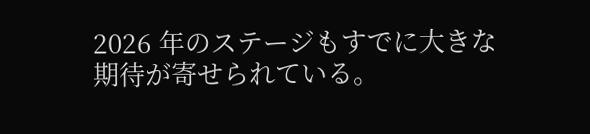2026 年のステージもすでに大きな期待が寄せられている。